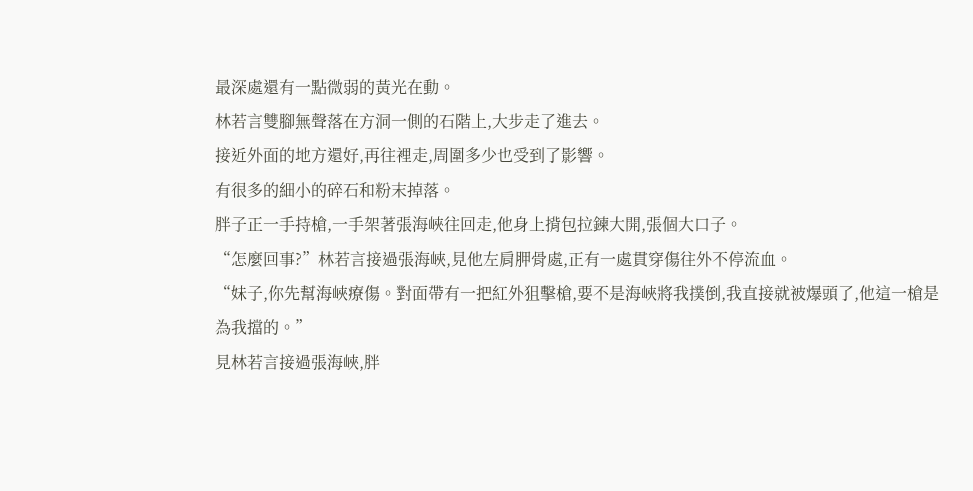最深處還有一點微弱的黃光在動。
林若言雙腳無聲落在方洞一側的石階上,大步走了進去。
接近外面的地方還好,再往裡走,周圍多少也受到了影響。
有很多的細小的碎石和粉末掉落。
胖子正一手持槍,一手架著張海峽往回走,他身上揹包拉鍊大開,張個大口子。
“怎麼回事?”林若言接過張海峽,見他左肩胛骨處,正有一處貫穿傷往外不停流血。
“妹子,你先幫海峽療傷。對面帶有一把紅外狙擊槍,要不是海峽將我撲倒,我直接就被爆頭了,他這一槍是為我擋的。”
見林若言接過張海峽,胖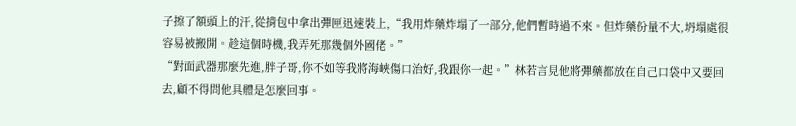子擦了額頭上的汗,從揹包中拿出彈匣迅速裝上,“我用炸藥炸塌了一部分,他們暫時過不來。但炸藥份量不大,坍塌處很容易被搬開。趁這個時機,我弄死那幾個外國佬。”
“對面武器那麼先進,胖子哥,你不如等我將海峽傷口治好,我跟你一起。”林若言見他將彈藥都放在自己口袋中又要回去,顧不得問他具體是怎麼回事。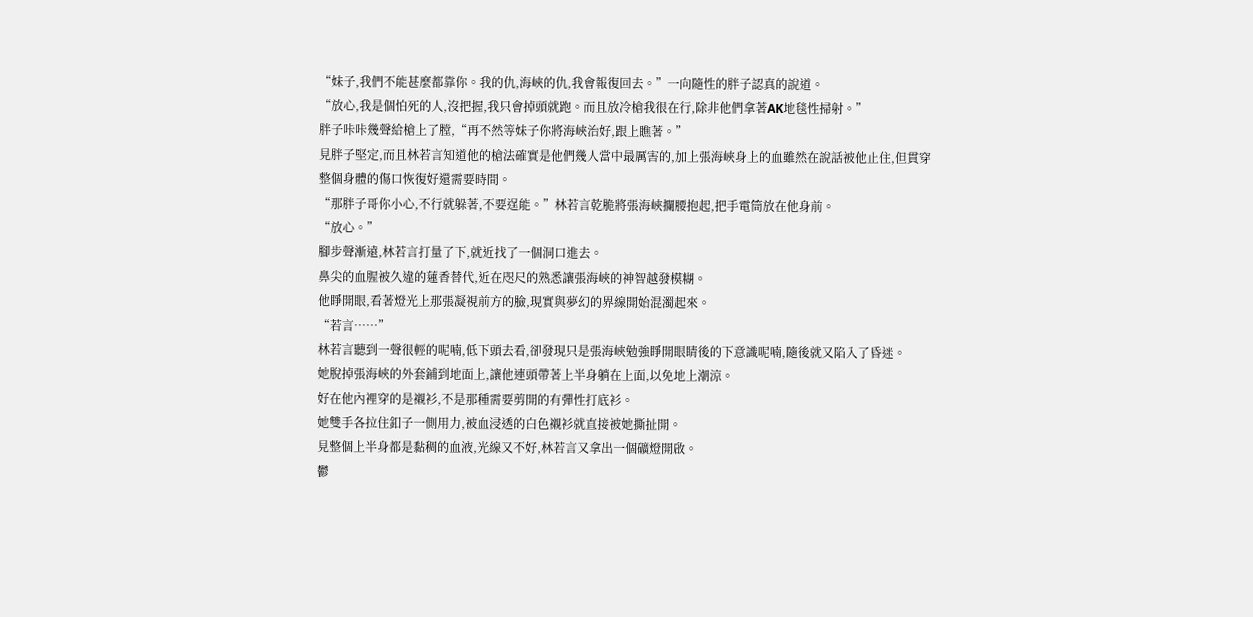“妹子,我們不能甚麼都靠你。我的仇,海峽的仇,我會報復回去。”一向隨性的胖子認真的說道。
“放心,我是個怕死的人,沒把握,我只會掉頭就跑。而且放冷槍我很在行,除非他們拿著AK地毯性掃射。”
胖子咔咔幾聲給槍上了膛,“再不然等妹子你將海峽治好,跟上瞧著。”
見胖子堅定,而且林若言知道他的槍法確實是他們幾人當中最厲害的,加上張海峽身上的血雖然在說話被他止住,但貫穿整個身體的傷口恢復好還需要時間。
“那胖子哥你小心,不行就躲著,不要逞能。”林若言乾脆將張海峽攔腰抱起,把手電筒放在他身前。
“放心。”
腳步聲漸遠,林若言打量了下,就近找了一個洞口進去。
鼻尖的血腥被久違的蓮香替代,近在咫尺的熟悉讓張海峽的神智越發模糊。
他睜開眼,看著燈光上那張凝視前方的臉,現實與夢幻的界線開始混濁起來。
“若言……”
林若言聽到一聲很輕的呢喃,低下頭去看,卻發現只是張海峽勉強睜開眼睛後的下意識呢喃,隨後就又陷入了昏迷。
她脫掉張海峽的外套鋪到地面上,讓他連頭帶著上半身躺在上面,以免地上潮涼。
好在他內裡穿的是襯衫,不是那種需要剪開的有彈性打底衫。
她雙手各拉住釦子一側用力,被血浸透的白色襯衫就直接被她撕扯開。
見整個上半身都是黏稠的血液,光線又不好,林若言又拿出一個礦燈開啟。
鬱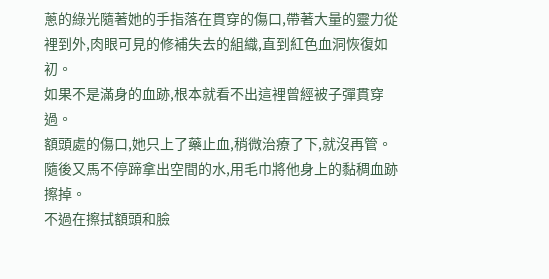蔥的綠光隨著她的手指落在貫穿的傷口,帶著大量的靈力從裡到外,肉眼可見的修補失去的組織,直到紅色血洞恢復如初。
如果不是滿身的血跡,根本就看不出這裡曾經被子彈貫穿過。
額頭處的傷口,她只上了藥止血,稍微治療了下,就沒再管。
隨後又馬不停蹄拿出空間的水,用毛巾將他身上的黏稠血跡擦掉。
不過在擦拭額頭和臉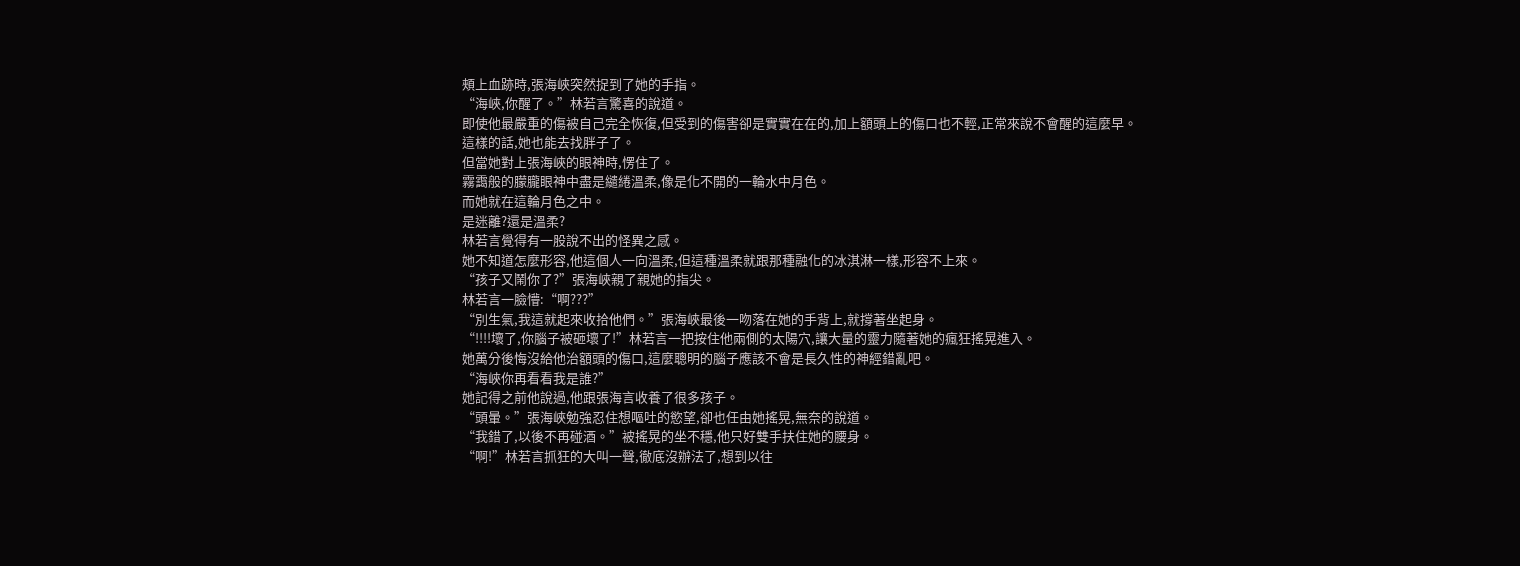頰上血跡時,張海峽突然捉到了她的手指。
“海峽,你醒了。”林若言驚喜的說道。
即使他最嚴重的傷被自己完全恢復,但受到的傷害卻是實實在在的,加上額頭上的傷口也不輕,正常來說不會醒的這麼早。
這樣的話,她也能去找胖子了。
但當她對上張海峽的眼神時,愣住了。
霧靄般的朦朧眼神中盡是繾綣溫柔,像是化不開的一輪水中月色。
而她就在這輪月色之中。
是迷離?還是溫柔?
林若言覺得有一股說不出的怪異之感。
她不知道怎麼形容,他這個人一向溫柔,但這種溫柔就跟那種融化的冰淇淋一樣,形容不上來。
“孩子又鬧你了?”張海峽親了親她的指尖。
林若言一臉懵:“啊???”
“別生氣,我這就起來收拾他們。”張海峽最後一吻落在她的手背上,就撐著坐起身。
“!!!!壞了,你腦子被砸壞了!”林若言一把按住他兩側的太陽穴,讓大量的靈力隨著她的瘋狂搖晃進入。
她萬分後悔沒給他治額頭的傷口,這麼聰明的腦子應該不會是長久性的神經錯亂吧。
“海峽你再看看我是誰?”
她記得之前他說過,他跟張海言收養了很多孩子。
“頭暈。”張海峽勉強忍住想嘔吐的慾望,卻也任由她搖晃,無奈的說道。
“我錯了,以後不再碰酒。”被搖晃的坐不穩,他只好雙手扶住她的腰身。
“啊!”林若言抓狂的大叫一聲,徹底沒辦法了,想到以往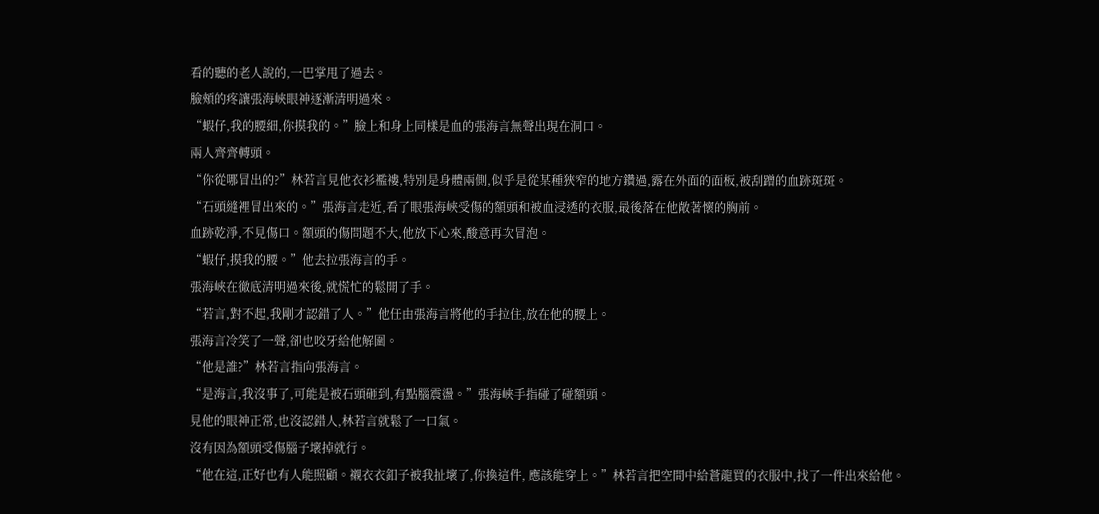看的聽的老人說的,一巴掌甩了過去。
臉頰的疼讓張海峽眼神逐漸清明過來。
“蝦仔,我的腰細,你摸我的。”臉上和身上同樣是血的張海言無聲出現在洞口。
兩人齊齊轉頭。
“你從哪冒出的?”林若言見他衣衫襤褸,特別是身體兩側,似乎是從某種狹窄的地方鑽過,露在外面的面板,被刮蹭的血跡斑斑。
“石頭縫裡冒出來的。”張海言走近,看了眼張海峽受傷的額頭和被血浸透的衣服,最後落在他敞著懷的胸前。
血跡乾淨,不見傷口。額頭的傷問題不大,他放下心來,酸意再次冒泡。
“蝦仔,摸我的腰。”他去拉張海言的手。
張海峽在徹底清明過來後,就慌忙的鬆開了手。
“若言,對不起,我剛才認錯了人。”他任由張海言將他的手拉住,放在他的腰上。
張海言冷笑了一聲,卻也咬牙給他解圍。
“他是誰?”林若言指向張海言。
“是海言,我沒事了,可能是被石頭砸到,有點腦震盪。”張海峽手指碰了碰額頭。
見他的眼神正常,也沒認錯人,林若言就鬆了一口氣。
沒有因為額頭受傷腦子壞掉就行。
“他在這,正好也有人能照顧。襯衣衣釦子被我扯壞了,你換這件, 應該能穿上。”林若言把空間中給蒼龍買的衣服中,找了一件出來給他。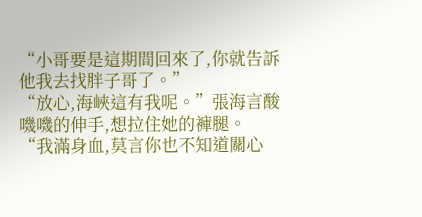“小哥要是這期間回來了,你就告訴他我去找胖子哥了。”
“放心,海峽這有我呢。”張海言酸嘰嘰的伸手,想拉住她的褲腿。
“我滿身血,莫言你也不知道關心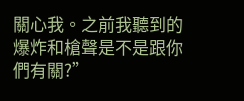關心我。之前我聽到的爆炸和槍聲是不是跟你們有關?”